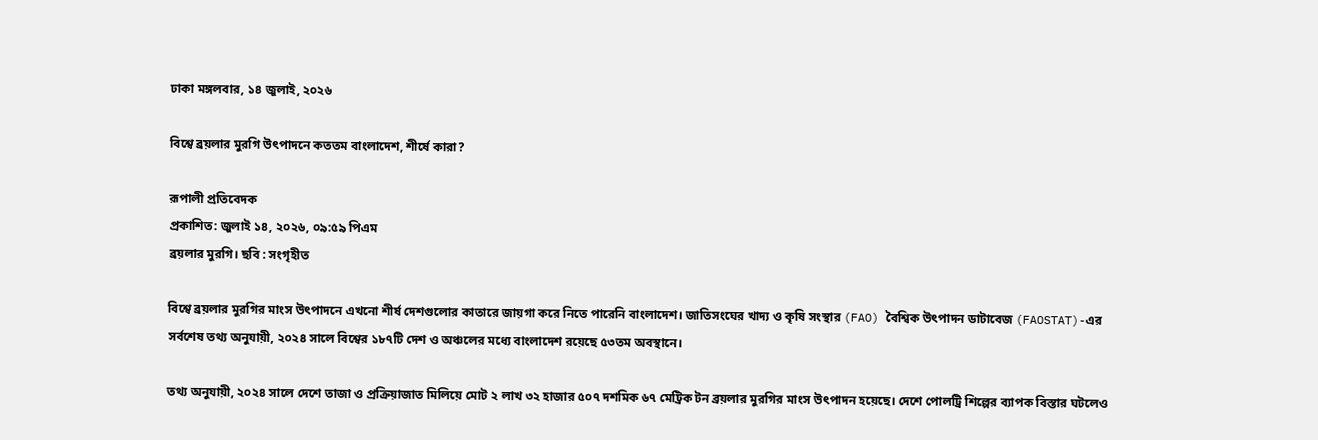ঢাকা মঙ্গলবার, ১৪ জুলাই, ২০২৬

বিশ্বে ব্রয়লার মুরগি উৎপাদনে কততম বাংলাদেশ, শীর্ষে কারা?

রূপালী প্রতিবেদক
প্রকাশিত: জুলাই ১৪, ২০২৬, ০৯:৫৯ পিএম
ব্রয়লার মুরগি। ছবি : সংগৃহীত

বিশ্বে ব্রয়লার মুরগির মাংস উৎপাদনে এখনো শীর্ষ দেশগুলোর কাতারে জায়গা করে নিতে পারেনি বাংলাদেশ। জাতিসংঘের খাদ্য ও কৃষি সংস্থার (FAO) বৈশ্বিক উৎপাদন ডাটাবেজ (FAOSTAT)-এর সর্বশেষ তথ্য অনুযায়ী, ২০২৪ সালে বিশ্বের ১৮৭টি দেশ ও অঞ্চলের মধ্যে বাংলাদেশ রয়েছে ৫৩তম অবস্থানে।

তথ্য অনুযায়ী, ২০২৪ সালে দেশে তাজা ও প্রক্রিয়াজাত মিলিয়ে মোট ২ লাখ ৩২ হাজার ৫০৭ দশমিক ৬৭ মেট্রিক টন ব্রয়লার মুরগির মাংস উৎপাদন হয়েছে। দেশে পোলট্রি শিল্পের ব্যাপক বিস্তার ঘটলেও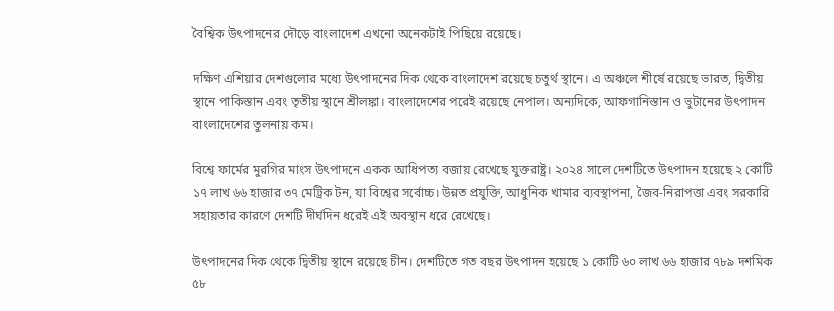বৈশ্বিক উৎপাদনের দৌড়ে বাংলাদেশ এখনো অনেকটাই পিছিয়ে রয়েছে।

দক্ষিণ এশিয়ার দেশগুলোর মধ্যে উৎপাদনের দিক থেকে বাংলাদেশ রয়েছে চতুর্থ স্থানে। এ অঞ্চলে শীর্ষে রয়েছে ভারত, দ্বিতীয় স্থানে পাকিস্তান এবং তৃতীয় স্থানে শ্রীলঙ্কা। বাংলাদেশের পরেই রয়েছে নেপাল। অন্যদিকে, আফগানিস্তান ও ভুটানের উৎপাদন বাংলাদেশের তুলনায় কম।

বিশ্বে ফার্মের মুরগির মাংস উৎপাদনে একক আধিপত্য বজায় রেখেছে যুক্তরাষ্ট্র। ২০২৪ সালে দেশটিতে উৎপাদন হয়েছে ২ কোটি ১৭ লাখ ৬৬ হাজার ৩৭ মেট্রিক টন, যা বিশ্বের সর্বোচ্চ। উন্নত প্রযুক্তি, আধুনিক খামার ব্যবস্থাপনা, জৈব-নিরাপত্তা এবং সরকারি সহায়তার কারণে দেশটি দীর্ঘদিন ধরেই এই অবস্থান ধরে রেখেছে।

উৎপাদনের দিক থেকে দ্বিতীয় স্থানে রয়েছে চীন। দেশটিতে গত বছর উৎপাদন হয়েছে ১ কোটি ৬০ লাখ ৬৬ হাজার ৭৮৯ দশমিক ৫৮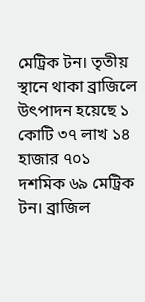মেট্রিক টন। তৃতীয় স্থানে থাকা ব্রাজিলে উৎপাদন হয়েছে ১ কোটি ৩৭ লাখ ১৪ হাজার ৭০১ দশমিক ৬৯ মেট্রিক টন। ব্রাজিল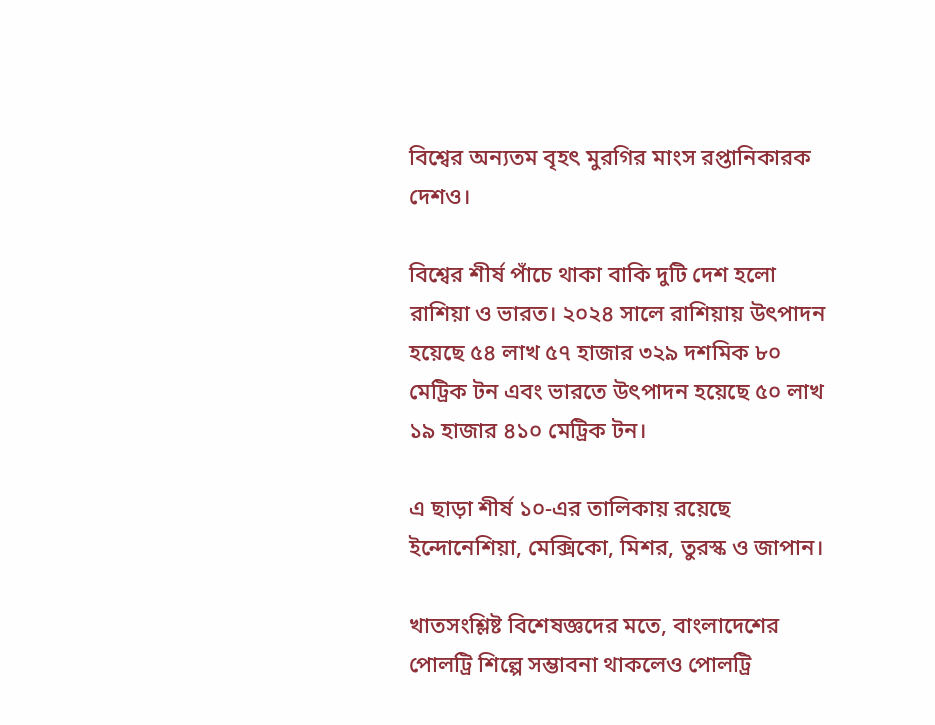বিশ্বের অন্যতম বৃহৎ মুরগির মাংস রপ্তানিকারক দেশও।

বিশ্বের শীর্ষ পাঁচে থাকা বাকি দুটি দেশ হলো রাশিয়া ও ভারত। ২০২৪ সালে রাশিয়ায় উৎপাদন হয়েছে ৫৪ লাখ ৫৭ হাজার ৩২৯ দশমিক ৮০ মেট্রিক টন এবং ভারতে উৎপাদন হয়েছে ৫০ লাখ ১৯ হাজার ৪১০ মেট্রিক টন।

এ ছাড়া শীর্ষ ১০-এর তালিকায় রয়েছে ইন্দোনেশিয়া, মেক্সিকো, মিশর, তুরস্ক ও জাপান।

খাতসংশ্লিষ্ট বিশেষজ্ঞদের মতে, বাংলাদেশের পোলট্রি শিল্পে সম্ভাবনা থাকলেও পোলট্রি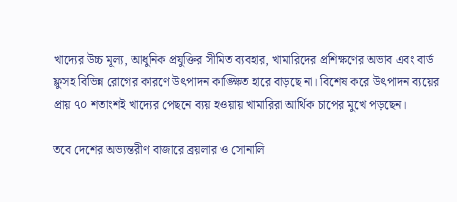খাদ্যের উচ্চ মূল্য, আধুনিক প্রযুক্তির সীমিত ব্যবহার, খামারিদের প্রশিক্ষণের অভাব এবং বার্ড ফ্লুসহ বিভিন্ন রোগের কারণে উৎপাদন কাঙ্ক্ষিত হারে বাড়ছে না। বিশেষ করে উৎপাদন ব্যয়ের প্রায় ৭০ শতাংশই খাদ্যের পেছনে ব্যয় হওয়ায় খামারিরা আর্থিক চাপের মুখে পড়ছেন।

তবে দেশের অভ্যন্তরীণ বাজারে ব্রয়লার ও সোনালি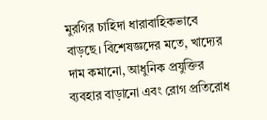মুরগির চাহিদা ধারাবাহিকভাবে বাড়ছে। বিশেষজ্ঞদের মতে, খাদ্যের দাম কমানো, আধুনিক প্রযুক্তির ব্যবহার বাড়ানো এবং রোগ প্রতিরোধ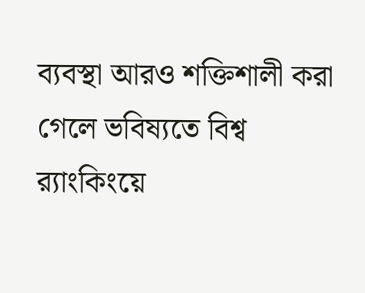ব্যবস্থা আরও শক্তিশালী করা গেলে ভবিষ্যতে বিশ্ব র‌্যাংকিংয়ে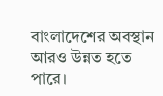বাংলাদেশের অবস্থান আরও উন্নত হতে পারে।